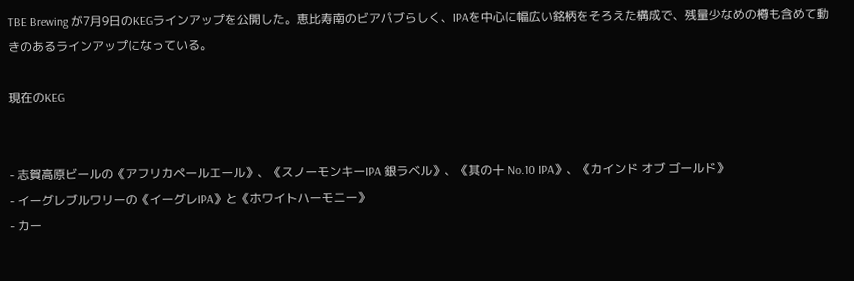TBE Brewing が7月9日のKEGラインアップを公開した。恵比寿南のビアパブらしく、IPAを中心に幅広い銘柄をそろえた構成で、残量少なめの樽も含めて動きのあるラインアップになっている。

現在のKEG


- 志賀高原ビールの《アフリカペールエール》、《スノーモンキーIPA 銀ラベル》、《其の十 No.10 IPA》、《カインド オブ ゴールド》
- イーグレブルワリーの《イーグレIPA》と《ホワイトハーモニー》
- カー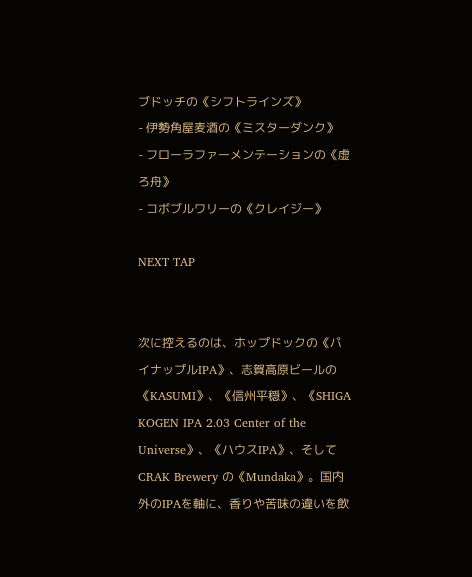ブドッチの《シフトラインズ》
- 伊勢角屋麦酒の《ミスターダンク》
- フローラファーメンテーションの《虚ろ舟》
- コボブルワリーの《クレイジー》

NEXT TAP


次に控えるのは、ホップドックの《パイナップルIPA》、志賀高原ビールの《KASUMI》、《信州平穏》、《SHIGA KOGEN IPA 2.03 Center of the Universe》、《ハウスIPA》、そして CRAK Brewery の《Mundaka》。国内外のIPAを軸に、香りや苦味の違いを飲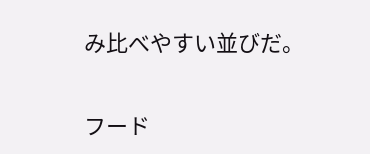み比べやすい並びだ。

フード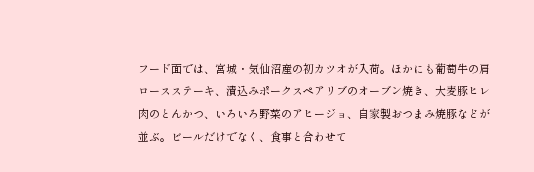フード面では、宮城・気仙沼産の初カツオが入荷。ほかにも葡萄牛の肩ロースステーキ、漬込みポークスペアリブのオーブン焼き、大麦豚ヒレ肉のとんかつ、いろいろ野菜のアヒージョ、自家製おつまみ焼豚などが並ぶ。ビールだけでなく、食事と合わせて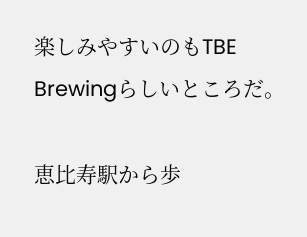楽しみやすいのもTBE Brewingらしいところだ。

恵比寿駅から歩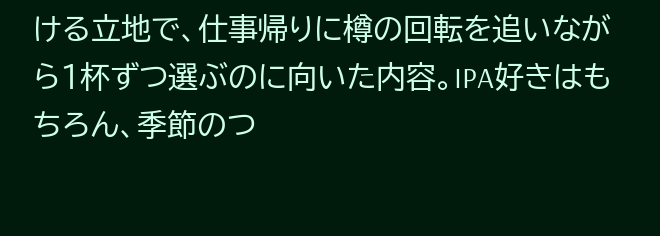ける立地で、仕事帰りに樽の回転を追いながら1杯ずつ選ぶのに向いた内容。IPA好きはもちろん、季節のつ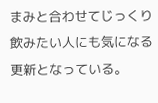まみと合わせてじっくり飲みたい人にも気になる更新となっている。